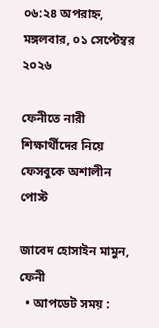০৬:২৪ অপরাহ্ন, মঙ্গলবার, ০১ সেপ্টেম্বর ২০২৬

ফেনীতে নারী শিক্ষার্থীদের নিয়ে ফেসবুকে অশালীন পোস্ট

জাবেদ হোসাইন মামুন, ফেনী
  • আপডেট সময় :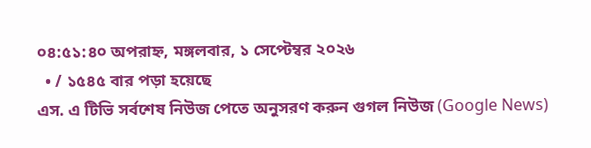০৪:৫১:৪০ অপরাহ্ন, মঙ্গলবার, ১ সেপ্টেম্বর ২০২৬
  • / ১৫৪৫ বার পড়া হয়েছে
এস. এ টিভি সর্বশেষ নিউজ পেতে অনুসরণ করুন গুগল নিউজ (Google News)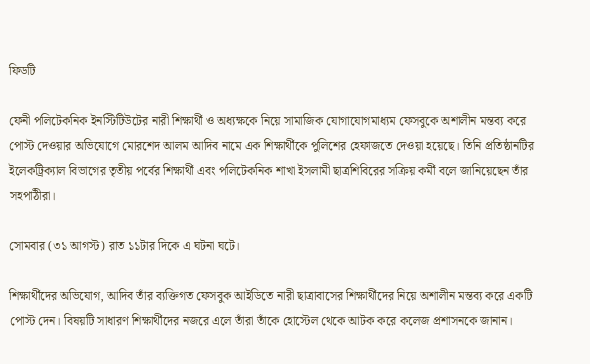ফিডটি

ফেনী পলিটেকনিক ইনস্টিটিউটের নারী শিক্ষার্থী ও অধ্যক্ষকে নিয়ে সামাজিক যোগাযোগমাধ্যম ফেসবুকে অশালীন মন্তব্য করে পোস্ট দেওয়ার অভিযোগে মোরশেদ আলম আদিব নামে এক শিক্ষার্থীকে পুলিশের হেফাজতে দেওয়া হয়েছে। তিনি প্রতিষ্ঠানটির ইলেকট্রিক্যাল বিভাগের তৃতীয় পর্বের শিক্ষার্থী এবং পলিটেকনিক শাখা ইসলামী ছাত্রশিবিরের সক্রিয় কর্মী বলে জানিয়েছেন তাঁর সহপাঠীরা।

সোমবার (৩১ আগস্ট) রাত ১১টার দিকে এ ঘটনা ঘটে।

শিক্ষার্থীদের অভিযোগ, আদিব তাঁর ব্যক্তিগত ফেসবুক আইডিতে নারী ছাত্রাবাসের শিক্ষার্থীদের নিয়ে অশালীন মন্তব্য করে একটি পোস্ট দেন। বিষয়টি সাধারণ শিক্ষার্থীদের নজরে এলে তাঁরা তাঁকে হোস্টেল থেকে আটক করে কলেজ প্রশাসনকে জানান।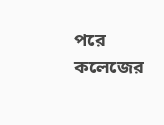পরে কলেজের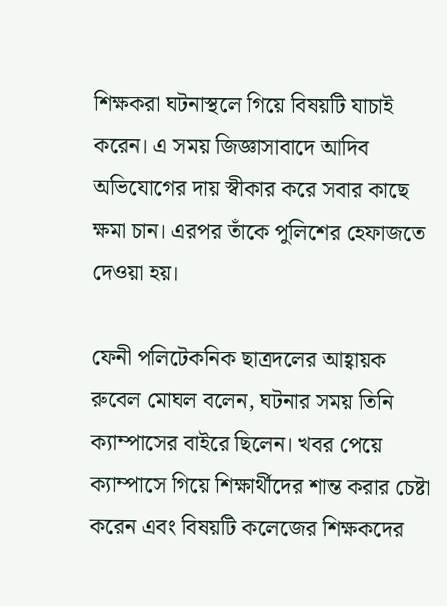শিক্ষকরা ঘটনাস্থলে গিয়ে বিষয়টি যাচাই করেন। এ সময় জিজ্ঞাসাবাদে আদিব অভিযোগের দায় স্বীকার করে সবার কাছে ক্ষমা চান। এরপর তাঁকে পুলিশের হেফাজতে দেওয়া হয়।

ফেনী পলিটেকনিক ছাত্রদলের আহ্বায়ক রুবেল মোঘল বলেন, ঘটনার সময় তিনি ক্যাম্পাসের বাইরে ছিলেন। খবর পেয়ে ক্যাম্পাসে গিয়ে শিক্ষার্থীদের শান্ত করার চেষ্টা করেন এবং বিষয়টি কলেজের শিক্ষকদের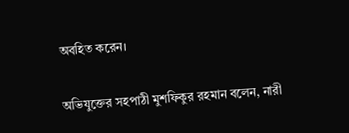অবহিত করেন।

অভিযুক্তের সহপাঠী মুশফিকুর রহমান বলেন, নারী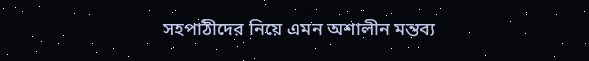সহপাঠীদের নিয়ে এমন অশালীন মন্তব্য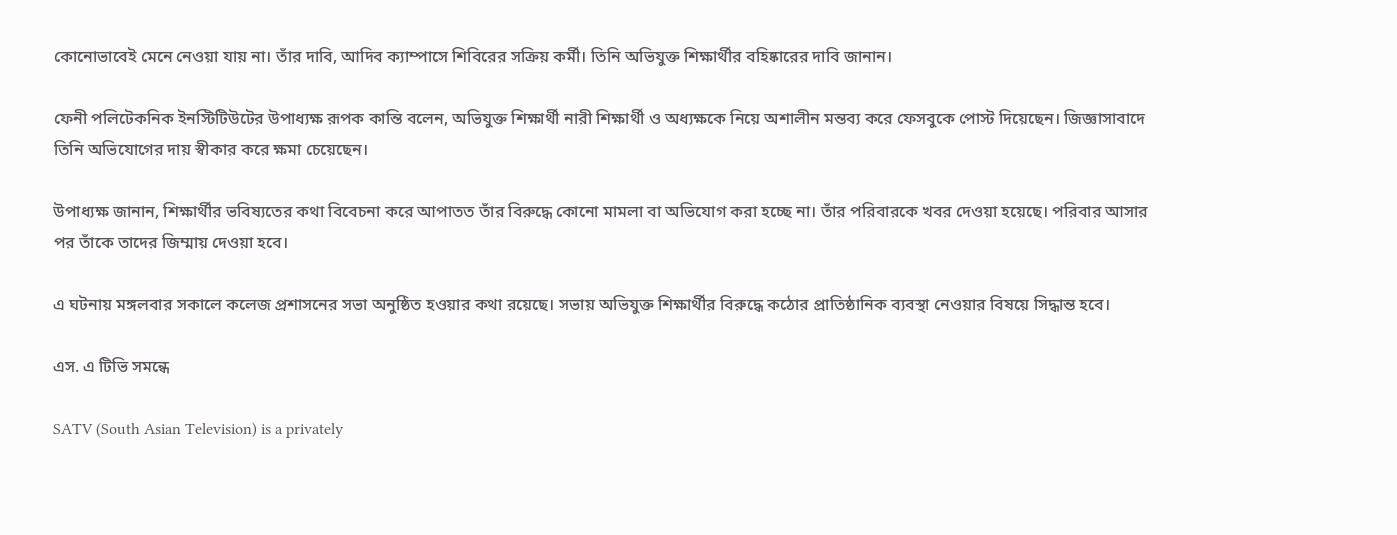কোনোভাবেই মেনে নেওয়া যায় না। তাঁর দাবি, আদিব ক্যাম্পাসে শিবিরের সক্রিয় কর্মী। তিনি অভিযুক্ত শিক্ষার্থীর বহিষ্কারের দাবি জানান।

ফেনী পলিটেকনিক ইনস্টিটিউটের উপাধ্যক্ষ রূপক কান্তি বলেন, অভিযুক্ত শিক্ষার্থী নারী শিক্ষার্থী ও অধ্যক্ষকে নিয়ে অশালীন মন্তব্য করে ফেসবুকে পোস্ট দিয়েছেন। জিজ্ঞাসাবাদে তিনি অভিযোগের দায় স্বীকার করে ক্ষমা চেয়েছেন।

উপাধ্যক্ষ জানান, শিক্ষার্থীর ভবিষ্যতের কথা বিবেচনা করে আপাতত তাঁর বিরুদ্ধে কোনো মামলা বা অভিযোগ করা হচ্ছে না। তাঁর পরিবারকে খবর দেওয়া হয়েছে। পরিবার আসার পর তাঁকে তাদের জিম্মায় দেওয়া হবে।

এ ঘটনায় মঙ্গলবার সকালে কলেজ প্রশাসনের সভা অনুষ্ঠিত হওয়ার কথা রয়েছে। সভায় অভিযুক্ত শিক্ষার্থীর বিরুদ্ধে কঠোর প্রাতিষ্ঠানিক ব্যবস্থা নেওয়ার বিষয়ে সিদ্ধান্ত হবে।

এস. এ টিভি সমন্ধে

SATV (South Asian Television) is a privately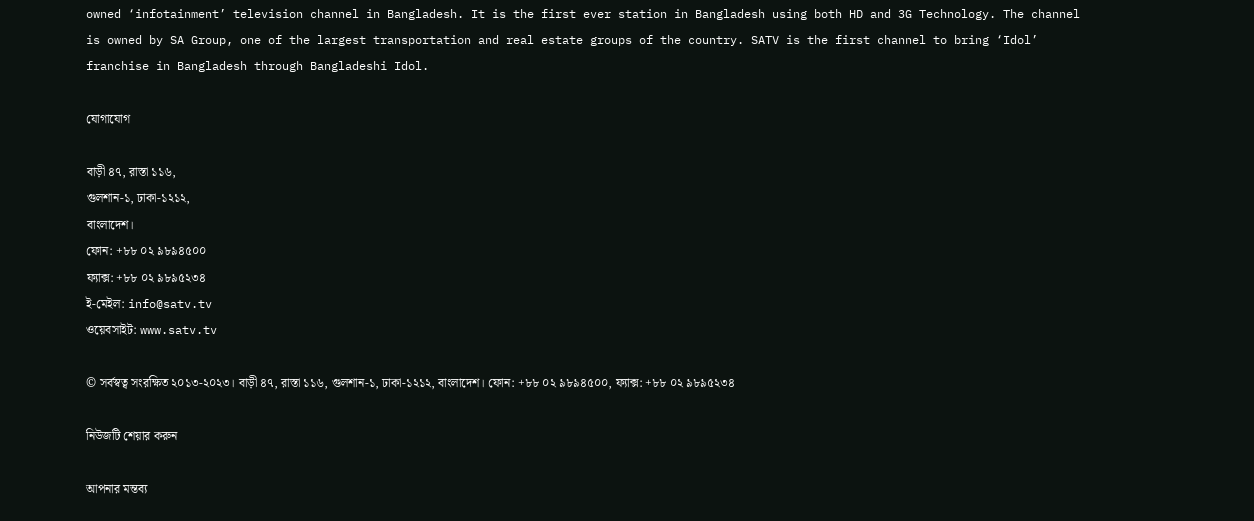owned ‘infotainment’ television channel in Bangladesh. It is the first ever station in Bangladesh using both HD and 3G Technology. The channel is owned by SA Group, one of the largest transportation and real estate groups of the country. SATV is the first channel to bring ‘Idol’ franchise in Bangladesh through Bangladeshi Idol.

যোগাযোগ

বাড়ী ৪৭, রাস্তা ১১৬,
গুলশান-১, ঢাকা-১২১২,
বাংলাদেশ।
ফোন: +৮৮ ০২ ৯৮৯৪৫০০
ফ্যাক্স: +৮৮ ০২ ৯৮৯৫২৩৪
ই-মেইল: info@satv.tv
ওয়েবসাইট: www.satv.tv

© সর্বস্বত্ব সংরক্ষিত ২০১৩-২০২৩। বাড়ী ৪৭, রাস্তা ১১৬, গুলশান-১, ঢাকা-১২১২, বাংলাদেশ। ফোন: +৮৮ ০২ ৯৮৯৪৫০০, ফ্যাক্স: +৮৮ ০২ ৯৮৯৫২৩৪

নিউজটি শেয়ার করুন

আপনার মন্তব্য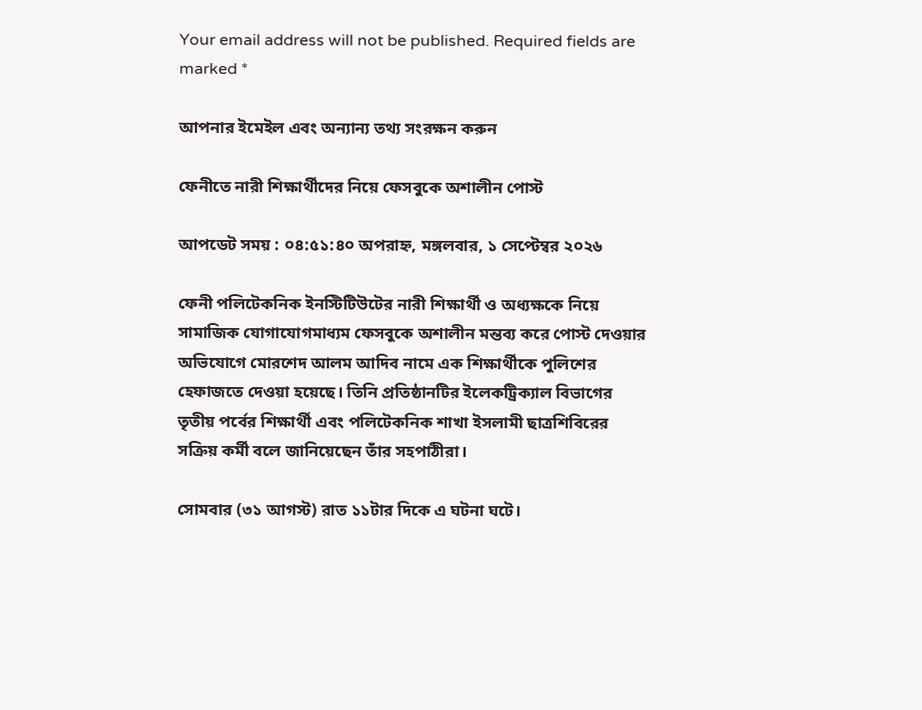Your email address will not be published. Required fields are marked *

আপনার ইমেইল এবং অন্যান্য তথ্য সংরক্ষন করুন

ফেনীতে নারী শিক্ষার্থীদের নিয়ে ফেসবুকে অশালীন পোস্ট

আপডেট সময় : ০৪:৫১:৪০ অপরাহ্ন, মঙ্গলবার, ১ সেপ্টেম্বর ২০২৬

ফেনী পলিটেকনিক ইনস্টিটিউটের নারী শিক্ষার্থী ও অধ্যক্ষকে নিয়ে সামাজিক যোগাযোগমাধ্যম ফেসবুকে অশালীন মন্তব্য করে পোস্ট দেওয়ার অভিযোগে মোরশেদ আলম আদিব নামে এক শিক্ষার্থীকে পুলিশের হেফাজতে দেওয়া হয়েছে। তিনি প্রতিষ্ঠানটির ইলেকট্রিক্যাল বিভাগের তৃতীয় পর্বের শিক্ষার্থী এবং পলিটেকনিক শাখা ইসলামী ছাত্রশিবিরের সক্রিয় কর্মী বলে জানিয়েছেন তাঁর সহপাঠীরা।

সোমবার (৩১ আগস্ট) রাত ১১টার দিকে এ ঘটনা ঘটে।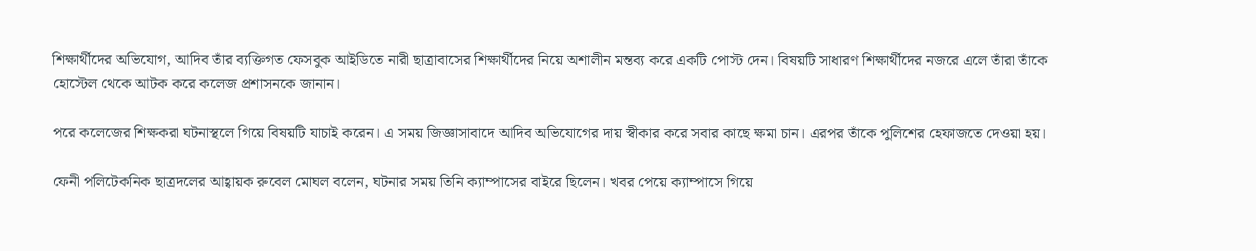শিক্ষার্থীদের অভিযোগ, আদিব তাঁর ব্যক্তিগত ফেসবুক আইডিতে নারী ছাত্রাবাসের শিক্ষার্থীদের নিয়ে অশালীন মন্তব্য করে একটি পোস্ট দেন। বিষয়টি সাধারণ শিক্ষার্থীদের নজরে এলে তাঁরা তাঁকে হোস্টেল থেকে আটক করে কলেজ প্রশাসনকে জানান।

পরে কলেজের শিক্ষকরা ঘটনাস্থলে গিয়ে বিষয়টি যাচাই করেন। এ সময় জিজ্ঞাসাবাদে আদিব অভিযোগের দায় স্বীকার করে সবার কাছে ক্ষমা চান। এরপর তাঁকে পুলিশের হেফাজতে দেওয়া হয়।

ফেনী পলিটেকনিক ছাত্রদলের আহ্বায়ক রুবেল মোঘল বলেন, ঘটনার সময় তিনি ক্যাম্পাসের বাইরে ছিলেন। খবর পেয়ে ক্যাম্পাসে গিয়ে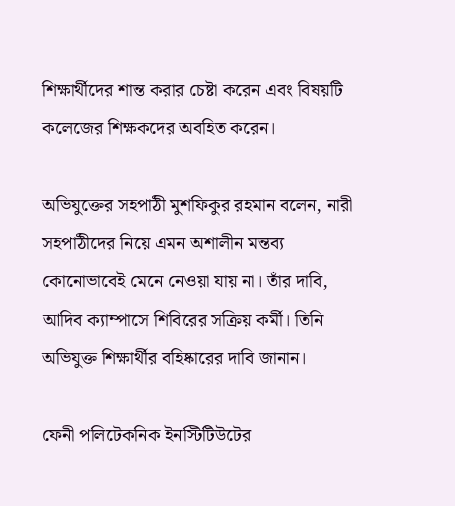শিক্ষার্থীদের শান্ত করার চেষ্টা করেন এবং বিষয়টি কলেজের শিক্ষকদের অবহিত করেন।

অভিযুক্তের সহপাঠী মুশফিকুর রহমান বলেন, নারী সহপাঠীদের নিয়ে এমন অশালীন মন্তব্য কোনোভাবেই মেনে নেওয়া যায় না। তাঁর দাবি, আদিব ক্যাম্পাসে শিবিরের সক্রিয় কর্মী। তিনি অভিযুক্ত শিক্ষার্থীর বহিষ্কারের দাবি জানান।

ফেনী পলিটেকনিক ইনস্টিটিউটের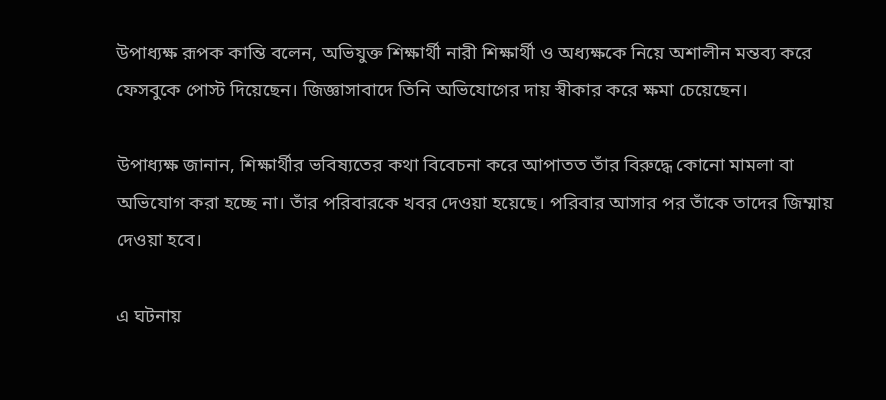উপাধ্যক্ষ রূপক কান্তি বলেন, অভিযুক্ত শিক্ষার্থী নারী শিক্ষার্থী ও অধ্যক্ষকে নিয়ে অশালীন মন্তব্য করে ফেসবুকে পোস্ট দিয়েছেন। জিজ্ঞাসাবাদে তিনি অভিযোগের দায় স্বীকার করে ক্ষমা চেয়েছেন।

উপাধ্যক্ষ জানান, শিক্ষার্থীর ভবিষ্যতের কথা বিবেচনা করে আপাতত তাঁর বিরুদ্ধে কোনো মামলা বা অভিযোগ করা হচ্ছে না। তাঁর পরিবারকে খবর দেওয়া হয়েছে। পরিবার আসার পর তাঁকে তাদের জিম্মায় দেওয়া হবে।

এ ঘটনায়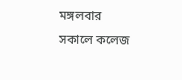মঙ্গলবার সকালে কলেজ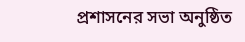প্রশাসনের সভা অনুষ্ঠিত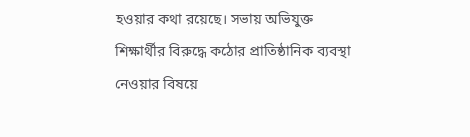হওয়ার কথা রয়েছে। সভায় অভিযুক্ত শিক্ষার্থীর বিরুদ্ধে কঠোর প্রাতিষ্ঠানিক ব্যবস্থা নেওয়ার বিষয়ে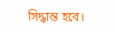সিদ্ধান্ত হবে।